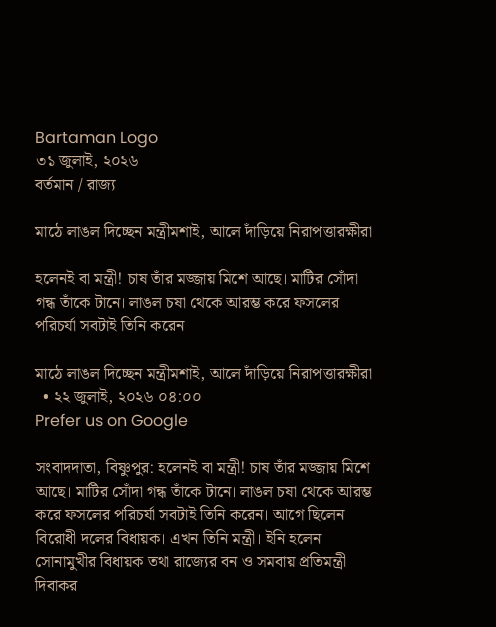Bartaman Logo
৩১ জুলাই, ২০২৬
বর্তমান / রাজ্য

মাঠে লাঙল দিচ্ছেন মন্ত্রীমশাই, আলে দাঁড়িয়ে নিরাপত্তারক্ষীরা

হলেনই বা মন্ত্রী! চাষ তাঁর মজ্জায় মিশে আছে। মাটির সোঁদা গন্ধ তাঁকে টানে। লাঙল চষা থেকে আরম্ভ করে ফসলের পরিচর্যা সবটাই তিনি করেন

মাঠে লাঙল দিচ্ছেন মন্ত্রীমশাই, আলে দাঁড়িয়ে নিরাপত্তারক্ষীরা
  • ২২ জুলাই, ২০২৬ ০৪:০০
Prefer us on Google

সংবাদদাতা, বিষ্ণুপুর: হলেনই বা মন্ত্রী! চাষ তাঁর মজ্জায় মিশে আছে। মাটির সোঁদা গন্ধ তাঁকে টানে। লাঙল চষা থেকে আরম্ভ করে ফসলের পরিচর্যা সবটাই তিনি করেন। আগে ছিলেন বিরোধী দলের বিধায়ক। এখন তিনি মন্ত্রী। ইনি হলেন সোনামুখীর বিধায়ক তথা রাজ্যের বন ও সমবায় প্রতিমন্ত্রী দিবাকর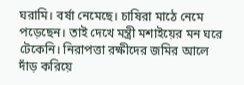ঘরামি। বর্ষা নেমেছে। চাষিরা মাঠে নেমে পড়েছেন। তাই দেখে মন্ত্রী মশাইয়ের মন ঘরে টেকেনি। নিরাপত্তা রক্ষীদের জমির আলে দাঁড় করিয়ে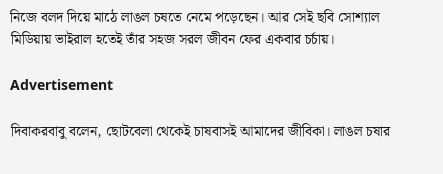নিজে বলদ দিয়ে মাঠে লাঙল চষতে নেমে পড়েছেন। আর সেই ছবি সোশ্যাল মিডিয়ায় ভাইরাল হতেই তাঁর সহজ সরল জীবন ফের একবার চর্চায়।

Advertisement

দিবাকরবাবু বলেন, ছোটবেলা থেকেই চাষবাসই আমাদের জীবিকা। লাঙল চষার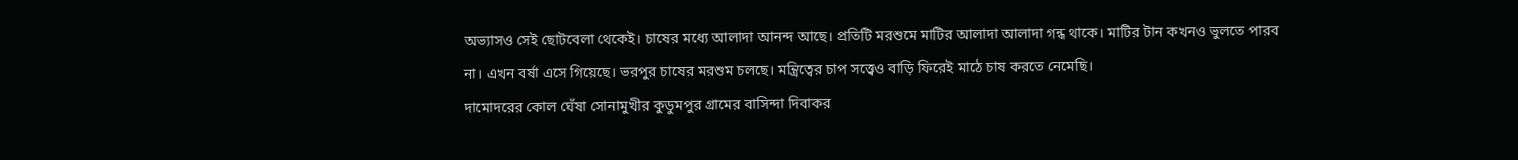অভ্যাসও সেই ছোটবেলা থেকেই। চাষের মধ্যে আলাদা আনন্দ আছে। প্রতিটি মরশুমে মাটির আলাদা আলাদা গন্ধ থাকে। মাটির টান কখনও ভুলতে পারব না। এখন বর্ষা এসে গিয়েছে। ভরপুর চাষের মরশুম চলছে। মন্ত্রিত্বের চাপ সত্ত্বেও বাড়ি ফিরেই মাঠে চাষ করতে নেমেছি।
দামোদরের কোল ঘেঁষা সোনামুখীর কুডুমপুর গ্রামের বাসিন্দা দিবাকর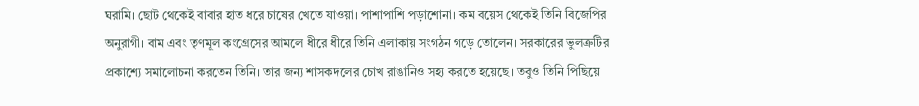ঘরামি। ছোট থেকেই বাবার হাত ধরে চাষের খেতে যাওয়া। পাশাপাশি পড়াশোনা। কম বয়েস থেকেই তিনি বিজেপির অনুরাগী। বাম এবং তৃণমূল কংগ্রেসের আমলে ধীরে ধীরে তিনি এলাকায় সংগঠন গড়ে তোলেন। সরকারের ভুলত্রুটির প্রকাশ্যে সমালোচনা করতেন তিনি। তার জন্য শাসকদলের চোখ রাঙানিও সহ্য করতে হয়েছে। তবুও তিনি পিছিয়ে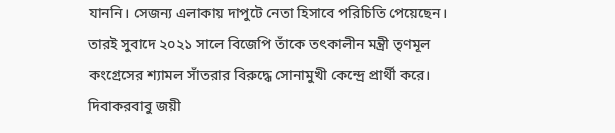যাননি। সেজন্য এলাকায় দাপুটে নেতা হিসাবে পরিচিতি পেয়েছেন। তারই সুবাদে ২০২১ সালে বিজেপি তাঁকে তৎকালীন মন্ত্রী তৃণমূল কংগ্রেসের শ্যামল সাঁতরার বিরুদ্ধে সোনামুখী কেন্দ্রে প্রার্থী করে। দিবাকরবাবু জয়ী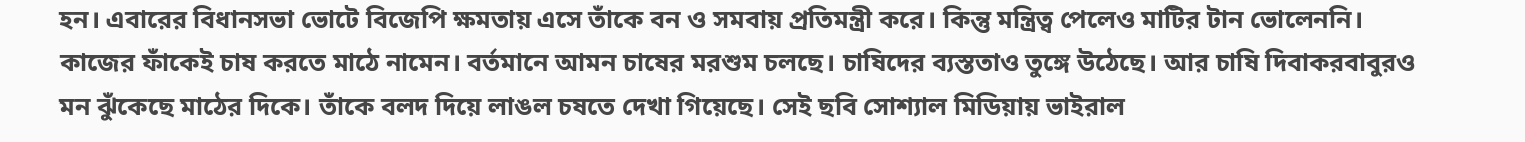হন। এবারের বিধানসভা ভোটে বিজেপি ক্ষমতায় এসে তাঁকে বন ও সমবায় প্রতিমন্ত্রী করে। কিন্তু মন্ত্রিত্ব পেলেও মাটির টান ভোলেননি। কাজের ফাঁকেই চাষ করতে মাঠে নামেন। বর্তমানে আমন চাষের মরশুম চলছে। চাষিদের ব্যস্ততাও তুঙ্গে উঠেছে। আর চাষি দিবাকরবাবুরও মন ঝুঁকেছে মাঠের দিকে। তাঁকে বলদ দিয়ে লাঙল চষতে দেখা গিয়েছে। সেই ছবি সোশ্যাল মিডিয়ায় ভাইরাল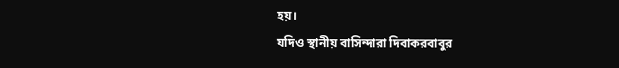হয়।
যদিও স্থানীয় বাসিন্দারা দিবাকরবাবুর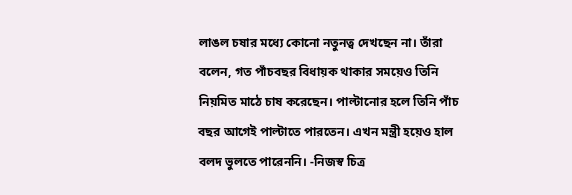লাঙল চষার মধ্যে কোনো নতুনত্ব দেখছেন না। তাঁরা বলেন, গত পাঁচবছর বিধায়ক থাকার সময়েও তিনি নিয়মিত মাঠে চাষ করেছেন। পাল্টানোর হলে তিনি পাঁচ বছর আগেই পাল্টাতে পারতেন। এখন মন্ত্রী হয়েও হাল বলদ ভুলতে পারেননি। -নিজস্ব চিত্র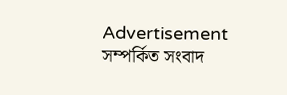Advertisement
সম্পর্কিত সংবাদ